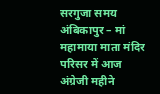सरगुजा समय अंबिकापुर – मां महामाया माता मंदिर परिसर में आज अंग्रेजी महीने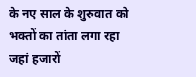के नए साल के शुरुवात को भक्तों का तांता लगा रहा जहां हजारों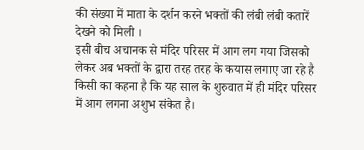की संख्या में माता के दर्शन करने भक्तों की लंबी लंबी कतारें देखने को मिली ।
इसी बीच अचानक से मंदिर परिसर में आग लग गया जिसको लेकर अब भक्तों के द्वारा तरह तरह के कयास लगाए जा रहे है किसी का कहना है कि यह साल के शुरुवात में ही मंदिर परिसर में आग लगना अशुभ संकेत है।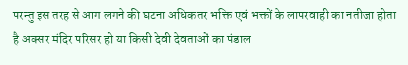परन्तु इस तरह से आग लगने की घटना अधिकतर भक्ति एवं भक्तों के लापरवाही का नतीजा होता है अक्सर मंदिर परिसर हो या किसी देवी देवताओं का पंडाल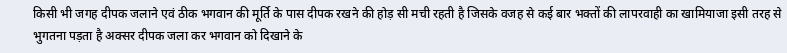किसी भी जगह दीपक जलाने एवं ठीक भगवान की मूर्ति के पास दीपक रखने की होड़ सी मची रहती है जिसके वजह से कई बार भक्तों की लापरवाही का खामियाजा इसी तरह से भुगतना पड़ता है अक्सर दीपक जला कर भगवान को दिखाने के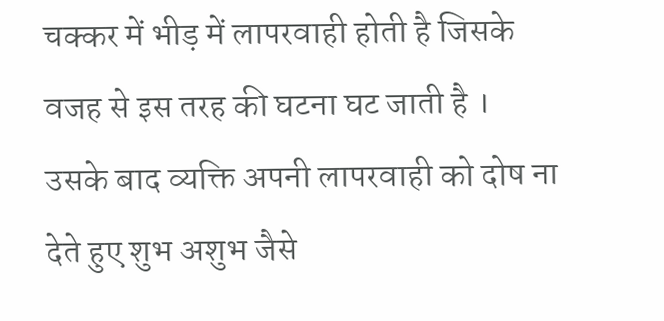चक्कर में भीड़ में लापरवाही होती है जिसके वजह से इस तरह की घटना घट जाती है ।
उसके बाद व्यक्ति अपनी लापरवाही को दोष ना देते हुए शुभ अशुभ जैसे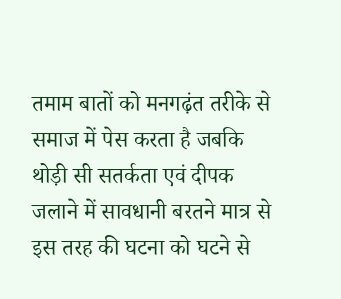तमाम बातों को मनगढ़ंत तरीके से समाज में पेस करता है जबकि थोड़ी सी सतर्कता एवं दीपक जलाने में सावधानी बरतने मात्र से इस तरह की घटना को घटने से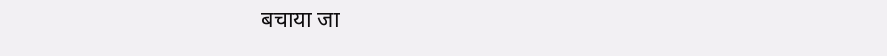बचाया जा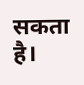सकता है।